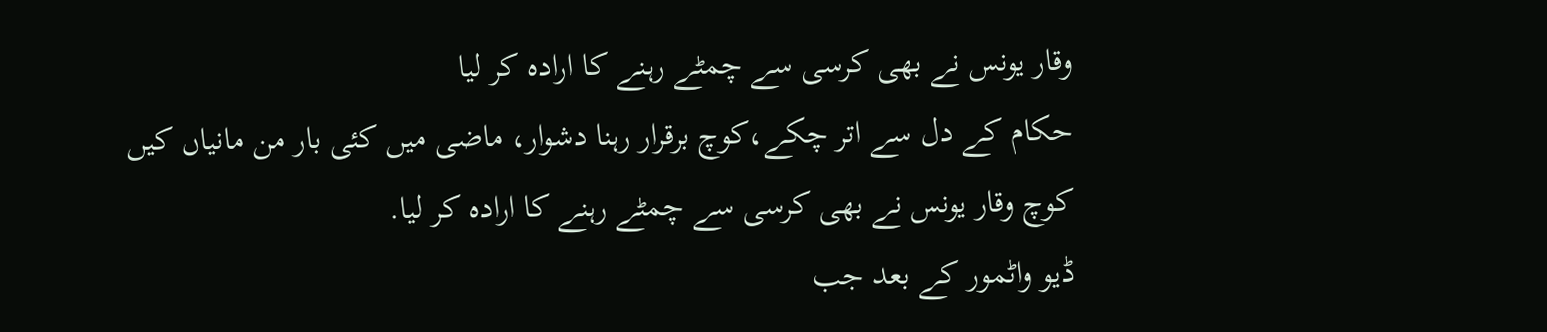وقار یونس نے بھی کرسی سے چمٹے رہنے کا ارادہ کر لیا
حکام کے دل سے اتر چکے،کوچ برقرار رہنا دشوار، ماضی میں کئی بار من مانیاں کیں
کوچ وقار یونس نے بھی کرسی سے چمٹے رہنے کا ارادہ کر لیا.
ڈیو واٹمور کے بعد جب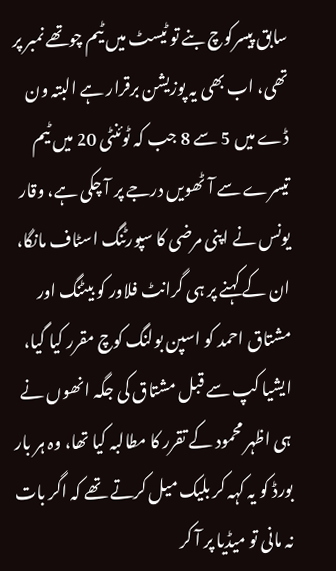سابق پیسرکوچ بنے تو ٹیسٹ میں ٹیم چوتھے نمبر پر تھی، اب بھی یہ پوزیشن برقرار ہے البتہ ون ڈے میں 5 سے 8 جب کہ ٹوئنٹی 20 میں ٹیم تیسرے سے آٹھویں درجے پر آ چکی ہے، وقار یونس نے اپنی مرضی کا سپورٹنگ اسٹاف مانگا، ان کے کہنے پر ہی گرانٹ فلاور کو بیٹنگ اور مشتاق احمد کو اسپن بولنگ کوچ مقرر کیا گیا، ایشیا کپ سے قبل مشتاق کی جگہ انھوں نے ہی اظہر محمود کے تقرر کا مطالبہ کیا تھا، وہ ہر بار بورڈ کو یہ کہہ کر بلیک میل کرتے تھے کہ اگر بات نہ مانی تو میڈیا پر آ کر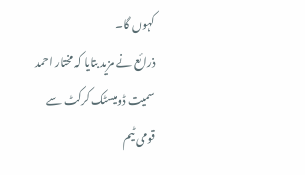کہوں گا۔
ذرائع نے مزید بتایا کہ مختار احمد سمیت ڈومیسٹک کرکٹ سے قومی ٹیم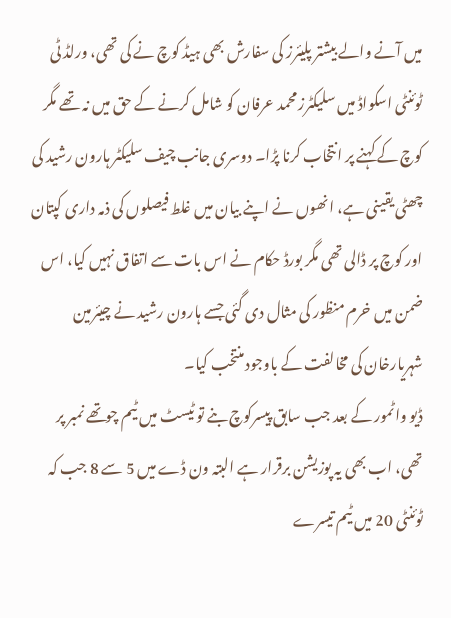میں آنے والے بیشتر پلیئرز کی سفارش بھی ہیڈ کوچ نے کی تھی، ورلڈ ٹی ٹوئنٹی اسکواڈ میں سلیکٹرز محمد عرفان کو شامل کرنے کے حق میں نہ تھے مگر کوچ کے کہنے پر انتخاب کرنا پڑا۔ دوسری جانب چیف سلیکٹر ہارون رشید کی چھٹی یقینی ہے، انھوں نے اپنے بیان میں غلط فیصلوں کی ذمہ داری کپتان اور کوچ پر ڈالی تھی مگر بورڈ حکام نے اس بات سے اتفاق نہیں کیا، اس ضمن میں خرم منظور کی مثال دی گئی جسے ہارون رشید نے چیئرمین شہریارخان کی مخالفت کے باوجود منتخب کیا۔
ڈیو واٹمور کے بعد جب سابق پیسرکوچ بنے تو ٹیسٹ میں ٹیم چوتھے نمبر پر تھی، اب بھی یہ پوزیشن برقرار ہے البتہ ون ڈے میں 5 سے 8 جب کہ ٹوئنٹی 20 میں ٹیم تیسرے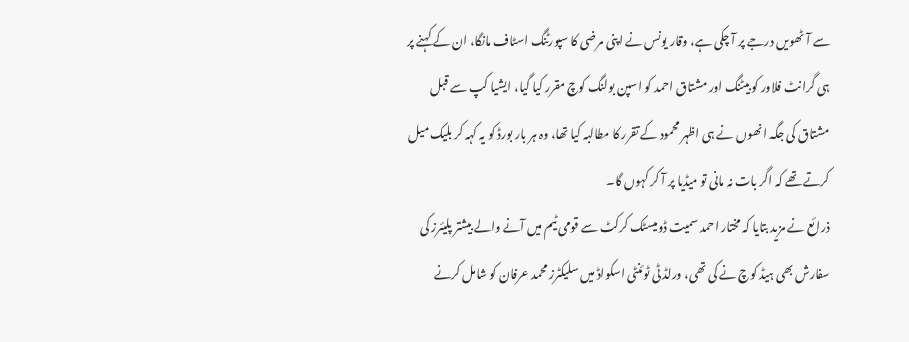سے آٹھویں درجے پر آ چکی ہے، وقار یونس نے اپنی مرضی کا سپورٹنگ اسٹاف مانگا، ان کے کہنے پر ہی گرانٹ فلاور کو بیٹنگ اور مشتاق احمد کو اسپن بولنگ کوچ مقرر کیا گیا، ایشیا کپ سے قبل مشتاق کی جگہ انھوں نے ہی اظہر محمود کے تقرر کا مطالبہ کیا تھا، وہ ہر بار بورڈ کو یہ کہہ کر بلیک میل کرتے تھے کہ اگر بات نہ مانی تو میڈیا پر آ کر کہوں گا۔
ذرائع نے مزید بتایا کہ مختار احمد سمیت ڈومیسٹک کرکٹ سے قومی ٹیم میں آنے والے بیشتر پلیئرز کی سفارش بھی ہیڈ کوچ نے کی تھی، ورلڈ ٹی ٹوئنٹی اسکواڈ میں سلیکٹرز محمد عرفان کو شامل کرنے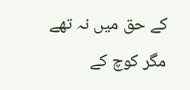کے حق میں نہ تھے مگر کوچ کے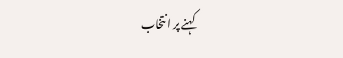کہنے پر انتخاب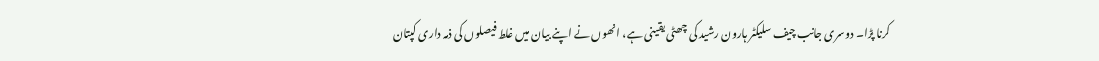کرنا پڑا۔ دوسری جانب چیف سلیکٹر ہارون رشید کی چھٹی یقینی ہے، انھوں نے اپنے بیان میں غلط فیصلوں کی ذمہ داری کپتان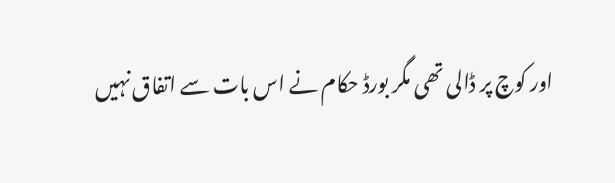اور کوچ پر ڈالی تھی مگر بورڈ حکام نے اس بات سے اتفاق نہیں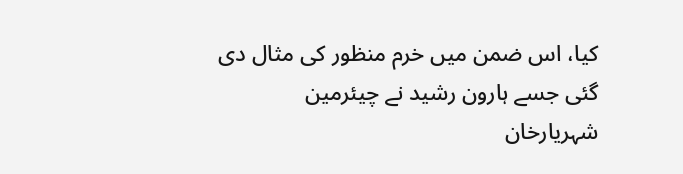کیا، اس ضمن میں خرم منظور کی مثال دی گئی جسے ہارون رشید نے چیئرمین شہریارخان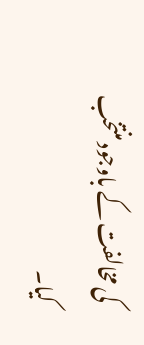کی مخالفت کے باوجود منتخب کیا۔